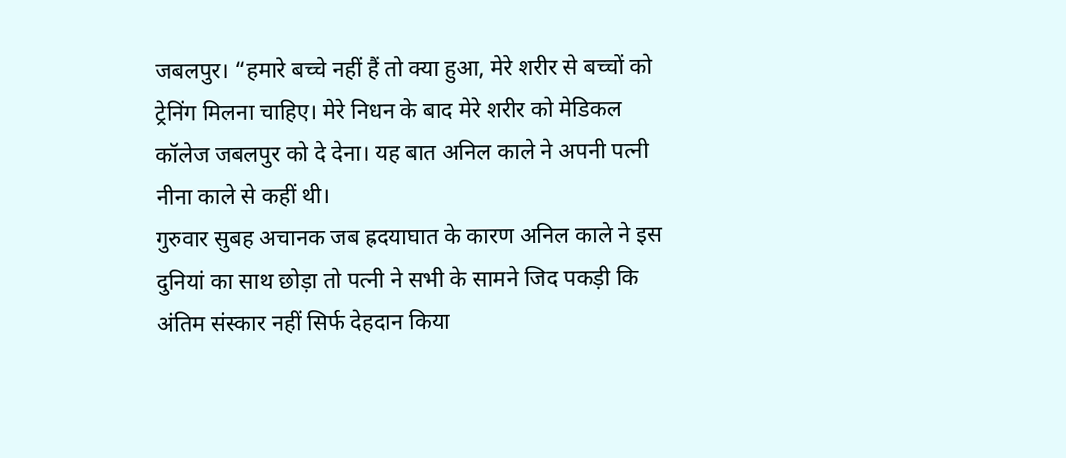जबलपुर। “हमारे बच्चे नहीं हैं तो क्या हुआ, मेरे शरीर से बच्चों को ट्रेनिंग मिलना चाहिए। मेरे निधन के बाद मेरे शरीर को मेडिकल कॉलेज जबलपुर को दे देना। यह बात अनिल काले ने अपनी पत्नी नीना काले से कहीं थी।
गुरुवार सुबह अचानक जब ह्रदयाघात के कारण अनिल काले ने इस दुनियां का साथ छोड़ा तो पत्नी ने सभी के सामने जिद पकड़ी कि अंतिम संस्कार नहीं सिर्फ देहदान किया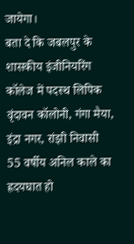जायेगा।
बता दे कि जबलपुर के शासकीय इंजीनियरिंग कॉलेज में पदस्थ लिपिक वृंदावन कॉलोनी, गंगा मैया, इंद्रा नगर, रांझी निवासी 55 वर्षीय अनिल काले का ह्रदयघात हो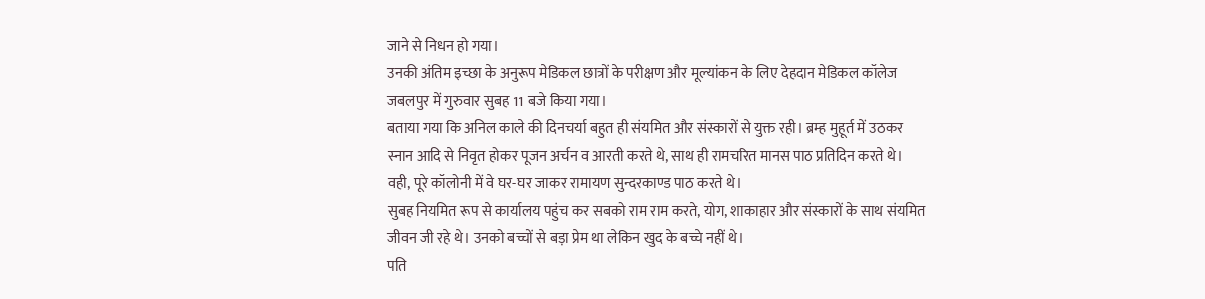जाने से निधन हो गया।
उनकी अंतिम इच्छा के अनुरूप मेडिकल छात्रों के परीक्षण और मूल्यांकन के लिए देहदान मेडिकल कॉलेज जबलपुर में गुरुवार सुबह 11 बजे किया गया।
बताया गया कि अनिल काले की दिनचर्या बहुत ही संयमित और संस्कारों से युक्त रही। ब्रम्ह मुहूर्त में उठकर स्नान आदि से निवृत होकर पूजन अर्चन व आरती करते थे, साथ ही रामचरित मानस पाठ प्रतिदिन करते थे।
वही, पूरे कॉलोनी में वे घर-घर जाकर रामायण सुन्दरकाण्ड पाठ करते थे।
सुबह नियमित रूप से कार्यालय पहुंच कर सबको राम राम करते, योग, शाकाहार और संस्कारों के साथ संयमित जीवन जी रहे थे। उनको बच्चों से बड़ा प्रेम था लेकिन खुद के बच्चे नहीं थे।
पति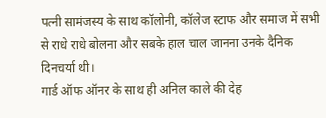पत्नी सामंजस्य के साथ कॉलोनी, कॉलेज स्टाफ और समाज में सभी से राधे राधे बोलना और सबके हाल चाल जानना उनके दैनिक दिनचर्या थी।
गार्ड ऑफ ऑनर के साथ ही अनिल काले की देह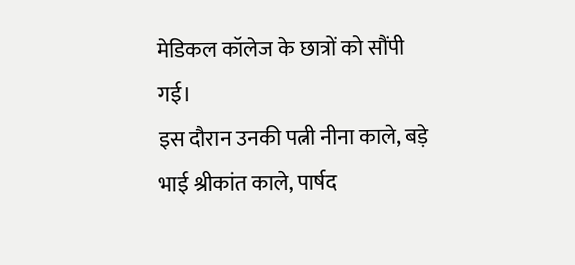मेडिकल कॉलेज के छात्रों को सौंपी गई।
इस दौरान उनकी पत्नी नीना काले, बड़े भाई श्रीकांत काले, पार्षद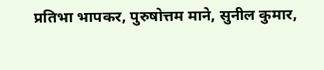प्रतिभा भापकर, पुरुषोत्तम माने, सुनील कुमार,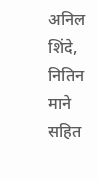अनिल शिंदे, नितिन माने सहित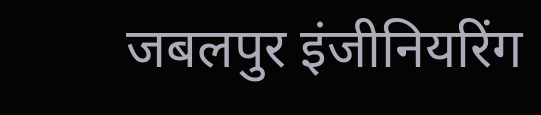जबलपुर इंजीनियरिंग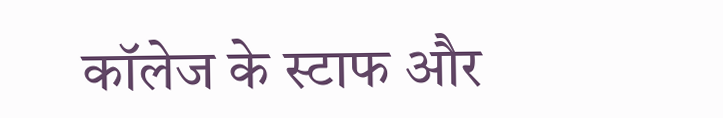कॉलेज के स्टाफ और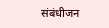संबंधीजन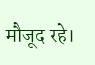मौजूद रहे।